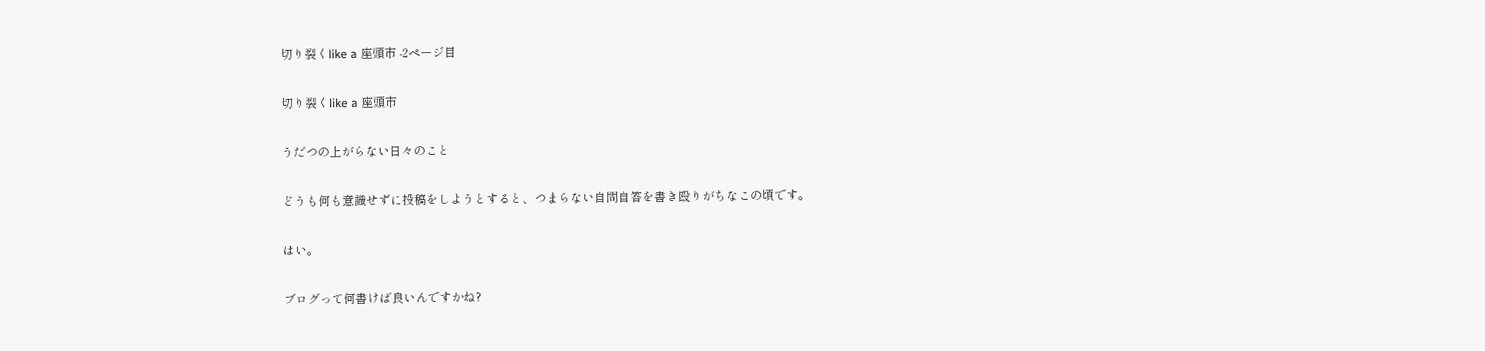切り裂くlike a 座頭市 -2ページ目

切り裂くlike a 座頭市

うだつの上がらない日々のこと

どうも何も意識せずに投稿をしようとすると、つまらない自問自答を書き殴りがちなこの頃です。

はい。

ブログって何書けば良いんですかね?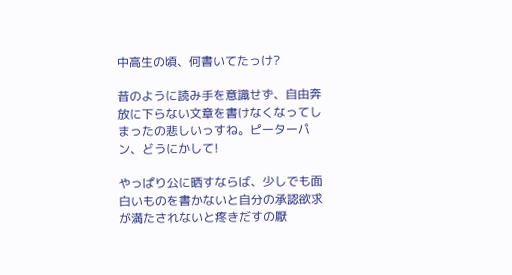中高生の頃、何書いてたっけ?

昔のように読み手を意識せず、自由奔放に下らない文章を書けなくなってしまったの悲しいっすね。ピーターパン、どうにかして!

やっぱり公に晒すならば、少しでも面白いものを書かないと自分の承認欲求が満たされないと疼きだすの厭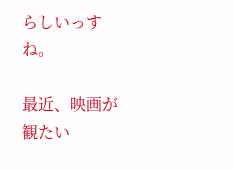らしいっすね。

最近、映画が観たい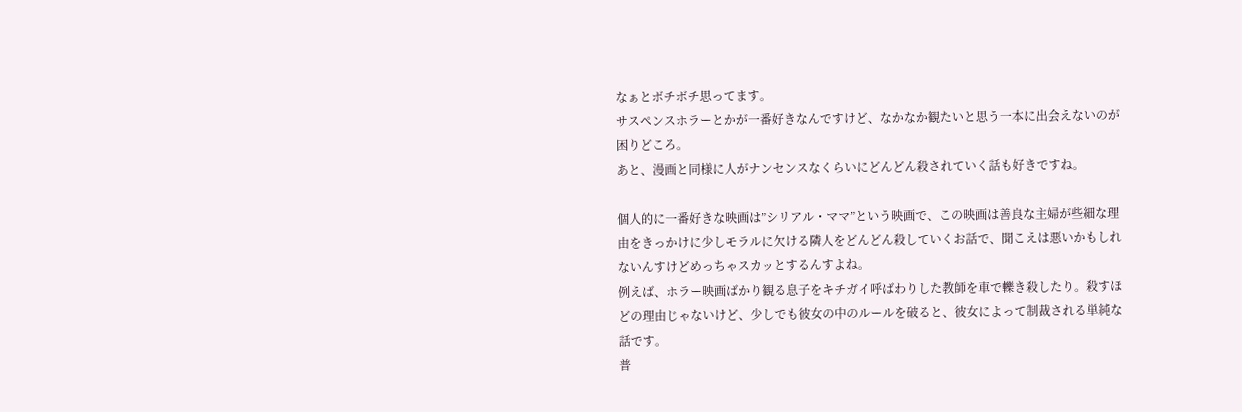なぁとボチボチ思ってます。
サスペンスホラーとかが一番好きなんですけど、なかなか観たいと思う一本に出会えないのが困りどころ。
あと、漫画と同様に人がナンセンスなくらいにどんどん殺されていく話も好きですね。

個人的に一番好きな映画は”シリアル・ママ”という映画で、この映画は善良な主婦が些細な理由をきっかけに少しモラルに欠ける隣人をどんどん殺していくお話で、聞こえは悪いかもしれないんすけどめっちゃスカッとするんすよね。
例えば、ホラー映画ばかり観る息子をキチガイ呼ばわりした教師を車で轢き殺したり。殺すほどの理由じゃないけど、少しでも彼女の中のルールを破ると、彼女によって制裁される単純な話です。
普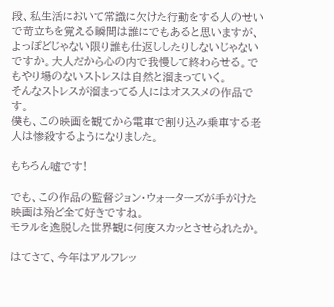段、私生活において常識に欠けた行動をする人のせいで苛立ちを覚える瞬間は誰にでもあると思いますが、よっぽどじゃない限り誰も仕返ししたりしないじゃないですか。大人だから心の内で我慢して終わらせる。でもやり場のないストレスは自然と溜まっていく。
そんなストレスが溜まってる人にはオススメの作品です。
僕も、この映画を観てから電車で割り込み乗車する老人は惨殺するようになりました。

もちろん嘘です!

でも、この作品の監督ジョン・ウォーターズが手がけた映画は殆ど全て好きですね。
モラルを逸脱した世界観に何度スカッとさせられたか。

はてさて、今年はアルフレッ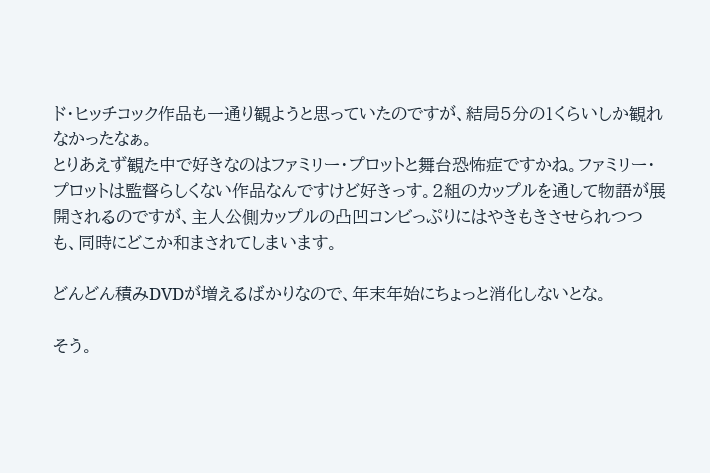ド・ヒッチコック作品も一通り観ようと思っていたのですが、結局5分の1くらいしか観れなかったなぁ。
とりあえず観た中で好きなのはファミリー・プロットと舞台恐怖症ですかね。ファミリー・プロットは監督らしくない作品なんですけど好きっす。2組のカップルを通して物語が展開されるのですが、主人公側カップルの凸凹コンビっぷりにはやきもきさせられつつも、同時にどこか和まされてしまいます。

どんどん積みDVDが増えるばかりなので、年末年始にちょっと消化しないとな。

そう。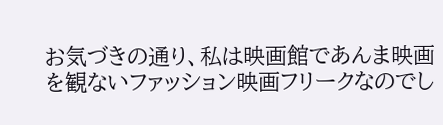お気づきの通り、私は映画館であんま映画を観ないファッション映画フリークなのでし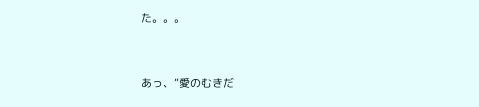た。。。




あっ、”愛のむきだ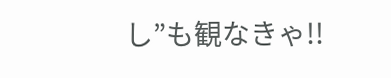し”も観なきゃ!!